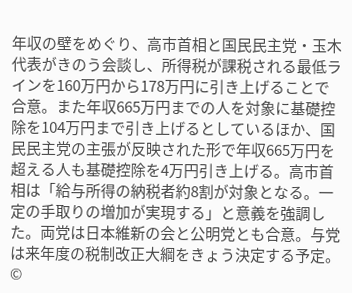年収の壁をめぐり、高市首相と国民民主党・玉木代表がきのう会談し、所得税が課税される最低ラインを160万円から178万円に引き上げることで合意。また年収665万円までの人を対象に基礎控除を104万円まで引き上げるとしているほか、国民民主党の主張が反映された形で年収665万円を超える人も基礎控除を4万円引き上げる。高市首相は「給与所得の納税者約8割が対象となる。一定の手取りの増加が実現する」と意義を強調した。両党は日本維新の会と公明党とも合意。与党は来年度の税制改正大綱をきょう決定する予定。
©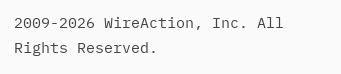2009-2026 WireAction, Inc. All Rights Reserved.